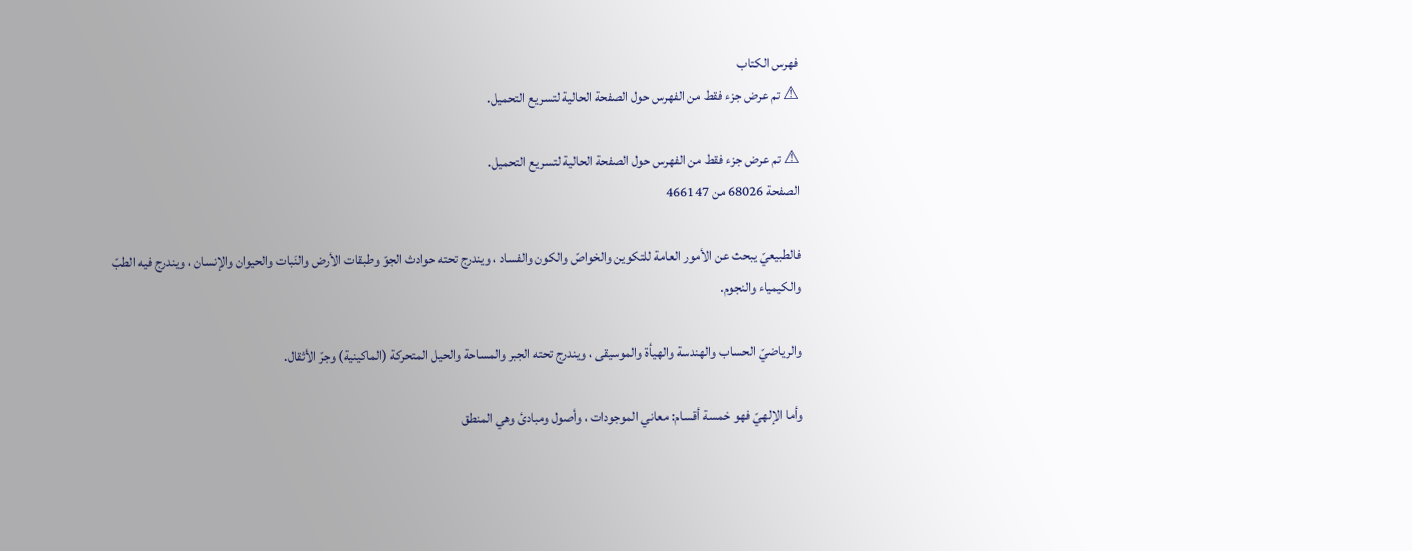فهرس الكتاب
⚠ تم عرض جزء فقط من الفهرس حول الصفحة الحالية لتسريع التحميل.

⚠ تم عرض جزء فقط من الفهرس حول الصفحة الحالية لتسريع التحميل.
الصفحة 68026 من 466147

فالطبيعيّ يبحث عن الأمور العامة للتكوين والخواصّ والكون والفساد ، ويندرج تحته حوادث الجوّ وطبقات الأرض والنَبات والحيوان والإنسان ، ويندرج فيه الطبّ والكيمياء والنجوم.

والرياضيّ الحساب والهندسة والهيأة والموسيقى ، ويندرج تحته الجبر والمساحة والحيل المتحركة (الماكينية) وجرّ الأثقال.

وأما الإلهيّ فهو خمسة أقسام: معاني الموجودات ، وأصول ومبادئ وهي المنطق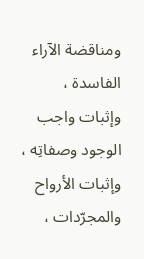ومناقضة الآراء الفاسدة ، وإثبات واجب الوجود وصفاتِه ، وإثبات الأرواح والمجرّدات ،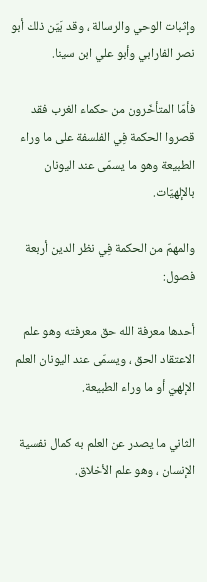وإثبات الوحي والرسالة ، وقد بَيّن ذلك أبو نصر الفارابي وأبو علي ابن سينا.

فأمّا المتأخّرون من حكماء الغرب فقد قصروا الحكمة فِي الفلسفة على ما وراء الطبيعة وهو ما يسمّى عند اليونان بالإلهيّات.

والمهمّ من الحكمة فِي نظر الدين أربعة فصول:

أحدها معرفة الله حق معرفته وهو علم الاعتقاد الحق ، ويسمّى عند اليونان العلم الإلهيّ أو ما وراء الطبيعة.

الثاني ما يصدر عن العلم به كمال نفسية الإنسان ، وهو علم الأخلاق.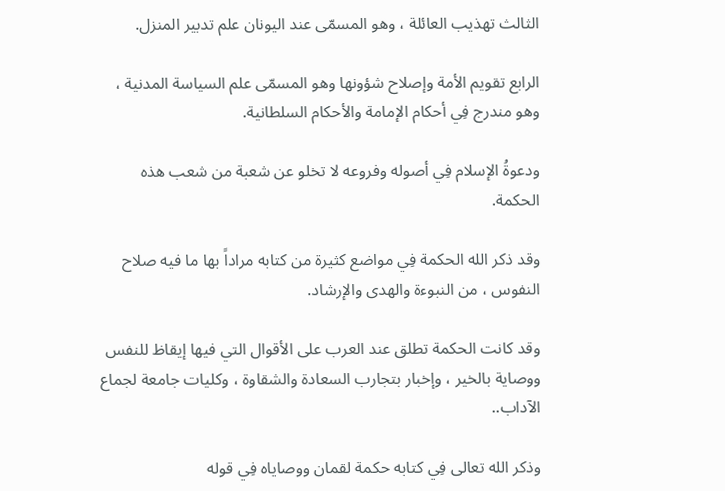الثالث تهذيب العائلة ، وهو المسمّى عند اليونان علم تدبير المنزل.

الرابع تقويم الأمة وإصلاح شؤونها وهو المسمّى علم السياسة المدنية ، وهو مندرج فِي أحكام الإمامة والأحكام السلطانية.

ودعوةُ الإسلام فِي أصوله وفروعه لا تخلو عن شعبة من شعب هذه الحكمة.

وقد ذكر الله الحكمة فِي مواضع كثيرة من كتابه مراداً بها ما فيه صلاح النفوس ، من النبوءة والهدى والإرشاد.

وقد كانت الحكمة تطلق عند العرب على الأقوال التي فيها إيقاظ للنفس ووصاية بالخير ، وإخبار بتجارب السعادة والشقاوة ، وكليات جامعة لجماع الآداب..

وذكر الله تعالى فِي كتابه حكمة لقمان ووصاياه فِي قوله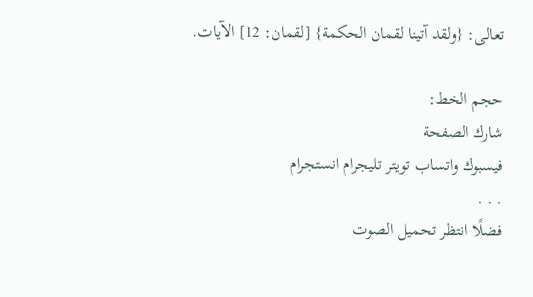تعالى: {ولقد آتينا لقمان الحكمة} [لقمان: 12] الآيات.

حجم الخط:
شارك الصفحة
فيسبوك واتساب تويتر تليجرام انستجرام
. . .
فضلًا انتظر تحميل الصوت